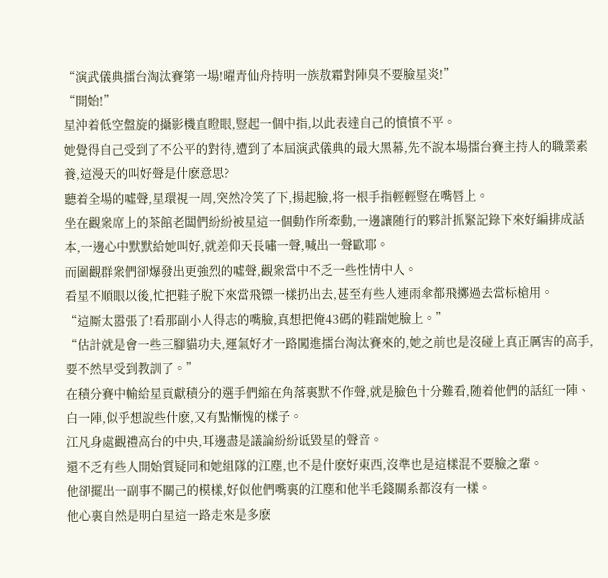“演武儀典擂台淘汰賽第一場!曜青仙舟持明一族敖霜對陣臭不要臉星炎!”
“開始!”
星沖着低空盤旋的攝影機直瞪眼,豎起一個中指,以此表達自己的憤憤不平。
她覺得自己受到了不公平的對待,遭到了本屆演武儀典的最大黑幕,先不說本場擂台賽主持人的職業素養,這漫天的叫好聲是什麽意思?
聽着全場的噓聲,星環視一周,突然冷笑了下,揚起臉,将一根手指輕輕豎在嘴唇上。
坐在觀衆席上的茶館老闆們紛紛被星這一個動作所牽動,一邊讓随行的夥計抓緊記錄下來好編排成話本,一邊心中默默給她叫好,就差仰天長嘯一聲,喊出一聲歐耶。
而圍觀群衆們卻爆發出更強烈的噓聲,觀衆當中不乏一些性情中人。
看星不順眼以後,忙把鞋子脫下來當飛镖一樣扔出去,甚至有些人連雨傘都飛擲過去當标槍用。
“這厮太嚣張了!看那副小人得志的嘴臉,真想把俺43碼的鞋踹她臉上。”
“估計就是會一些三腳貓功夫,運氣好才一路闖進擂台淘汰賽來的,她之前也是沒碰上真正厲害的高手,要不然早受到教訓了。”
在積分賽中輸給星貢獻積分的選手們縮在角落裏默不作聲,就是臉色十分難看,随着他們的話紅一陣、白一陣,似乎想說些什麽,又有點慚愧的樣子。
江凡身處觀禮高台的中央,耳邊盡是議論紛紛诋毀星的聲音。
還不乏有些人開始質疑同和她組隊的江塵,也不是什麽好東西,沒準也是這樣混不要臉之輩。
他卻擺出一副事不關己的模樣,好似他們嘴裏的江塵和他半毛錢關系都沒有一樣。
他心裏自然是明白星這一路走來是多麽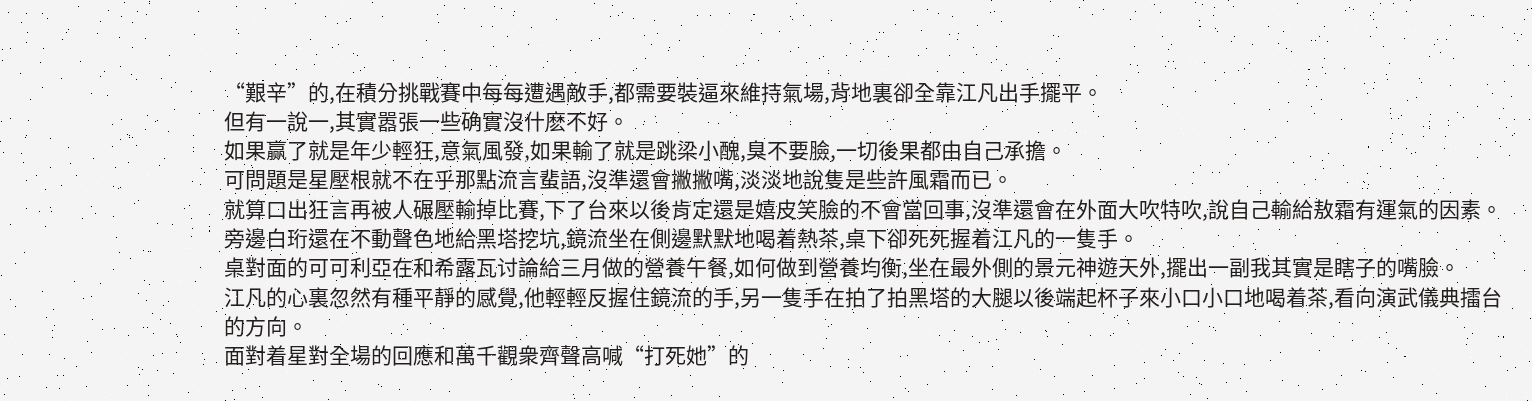“艱辛”的,在積分挑戰賽中每每遭遇敵手,都需要裝逼來維持氣場,背地裏卻全靠江凡出手擺平。
但有一說一,其實嚣張一些确實沒什麽不好。
如果赢了就是年少輕狂,意氣風發,如果輸了就是跳梁小醜,臭不要臉,一切後果都由自己承擔。
可問題是星壓根就不在乎那點流言蜚語,沒準還會撇撇嘴,淡淡地說隻是些許風霜而已。
就算口出狂言再被人碾壓輸掉比賽,下了台來以後肯定還是嬉皮笑臉的不會當回事,沒準還會在外面大吹特吹,說自己輸給敖霜有運氣的因素。
旁邊白珩還在不動聲色地給黑塔挖坑,鏡流坐在側邊默默地喝着熱茶,桌下卻死死握着江凡的一隻手。
桌對面的可可利亞在和希露瓦讨論給三月做的營養午餐,如何做到營養均衡,坐在最外側的景元神遊天外,擺出一副我其實是瞎子的嘴臉。
江凡的心裏忽然有種平靜的感覺,他輕輕反握住鏡流的手,另一隻手在拍了拍黑塔的大腿以後端起杯子來小口小口地喝着茶,看向演武儀典擂台的方向。
面對着星對全場的回應和萬千觀衆齊聲高喊“打死她”的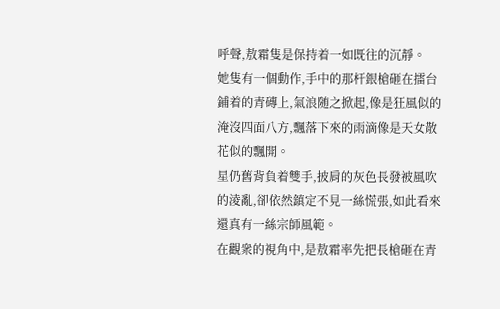呼聲,敖霜隻是保持着一如既往的沉靜。
她隻有一個動作,手中的那杆銀槍砸在擂台鋪着的青磚上,氣浪随之掀起,像是狂風似的淹沒四面八方,飄落下來的雨滴像是天女散花似的飄開。
星仍舊背負着雙手,披肩的灰色長發被風吹的淩亂,卻依然鎮定不見一絲慌張,如此看來還真有一絲宗師風範。
在觀衆的視角中,是敖霜率先把長槍砸在青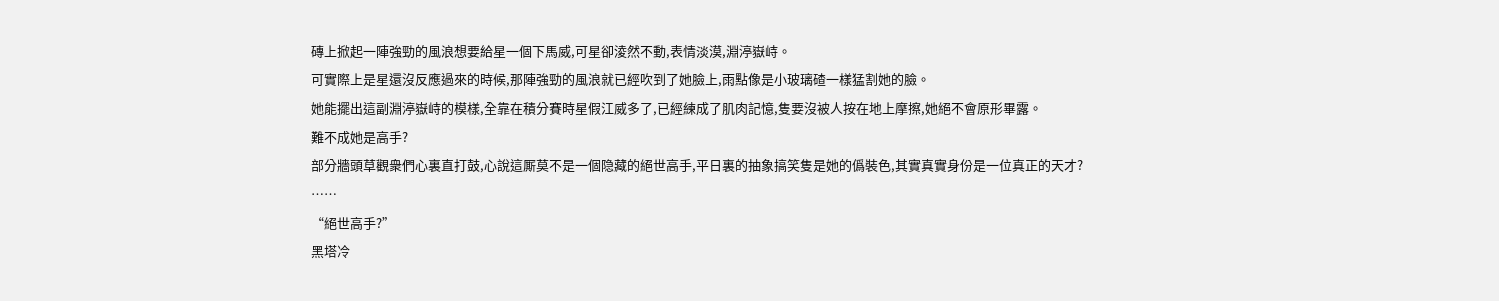磚上掀起一陣強勁的風浪想要給星一個下馬威,可星卻淩然不動,表情淡漠,淵渟嶽峙。
可實際上是星還沒反應過來的時候,那陣強勁的風浪就已經吹到了她臉上,雨點像是小玻璃碴一樣猛割她的臉。
她能擺出這副淵渟嶽峙的模樣,全靠在積分賽時星假江威多了,已經練成了肌肉記憶,隻要沒被人按在地上摩擦,她絕不會原形畢露。
難不成她是高手?
部分牆頭草觀衆們心裏直打鼓,心說這厮莫不是一個隐藏的絕世高手,平日裏的抽象搞笑隻是她的僞裝色,其實真實身份是一位真正的天才?
……
“絕世高手?”
黑塔冷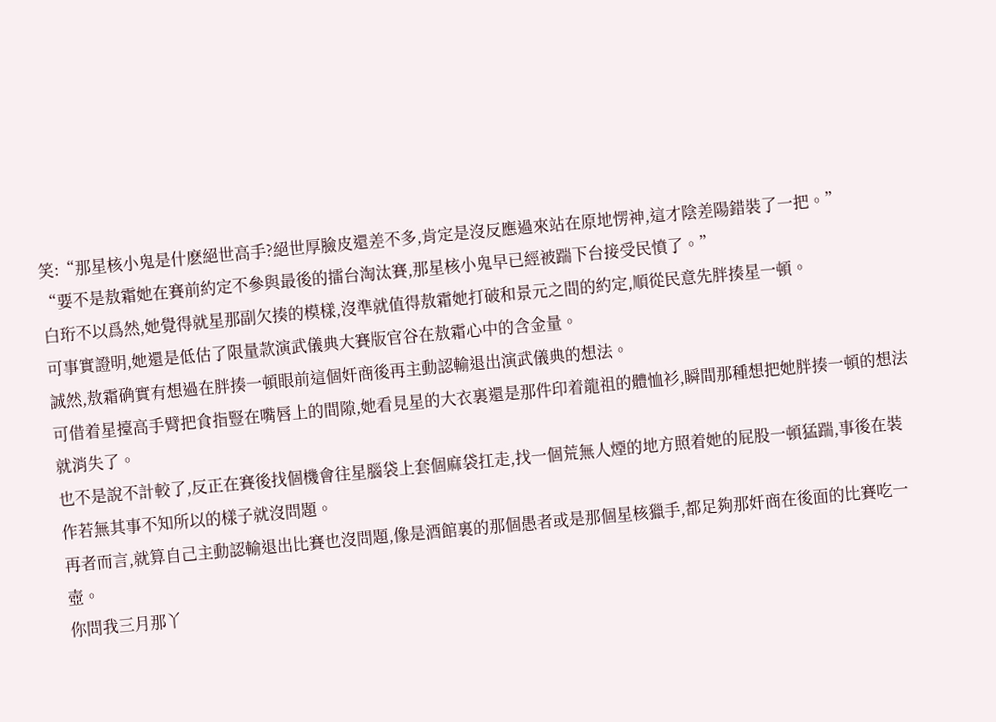笑:“那星核小鬼是什麽絕世高手?絕世厚臉皮還差不多,肯定是沒反應過來站在原地愣神,這才陰差陽錯裝了一把。”
“要不是敖霜她在賽前約定不參與最後的擂台淘汰賽,那星核小鬼早已經被踹下台接受民憤了。”
白珩不以爲然,她覺得就星那副欠揍的模樣,沒準就值得敖霜她打破和景元之間的約定,順從民意先胖揍星一頓。
可事實證明,她還是低估了限量款演武儀典大賽版官谷在敖霜心中的含金量。
誠然,敖霜确實有想過在胖揍一頓眼前這個奸商後再主動認輸退出演武儀典的想法。
可借着星擡高手臂把食指豎在嘴唇上的間隙,她看見星的大衣裏還是那件印着龍祖的體恤衫,瞬間那種想把她胖揍一頓的想法就消失了。
也不是說不計較了,反正在賽後找個機會往星腦袋上套個麻袋扛走,找一個荒無人煙的地方照着她的屁股一頓猛踹,事後在裝作若無其事不知所以的樣子就沒問題。
再者而言,就算自己主動認輸退出比賽也沒問題,像是酒館裏的那個愚者或是那個星核獵手,都足夠那奸商在後面的比賽吃一壺。
你問我三月那丫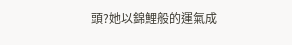頭?她以錦鯉般的運氣成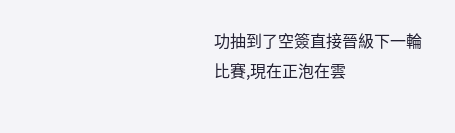功抽到了空簽直接晉級下一輪比賽,現在正泡在雲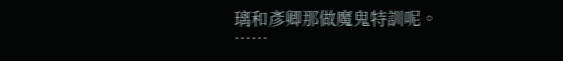璃和彥卿那做魔鬼特訓呢。
……